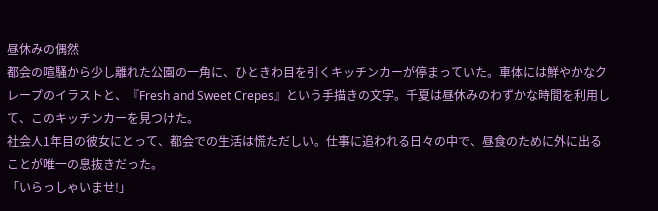昼休みの偶然
都会の喧騒から少し離れた公園の一角に、ひときわ目を引くキッチンカーが停まっていた。車体には鮮やかなクレープのイラストと、『Fresh and Sweet Crepes』という手描きの文字。千夏は昼休みのわずかな時間を利用して、このキッチンカーを見つけた。
社会人1年目の彼女にとって、都会での生活は慌ただしい。仕事に追われる日々の中で、昼食のために外に出ることが唯一の息抜きだった。
「いらっしゃいませ!」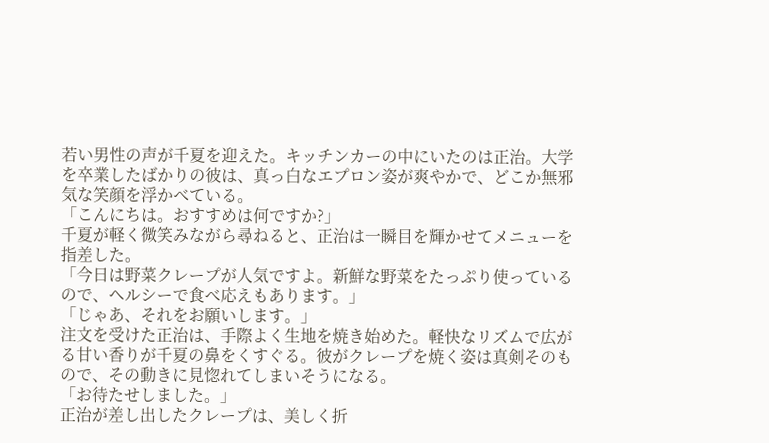若い男性の声が千夏を迎えた。キッチンカーの中にいたのは正治。大学を卒業したばかりの彼は、真っ白なエプロン姿が爽やかで、どこか無邪気な笑顔を浮かべている。
「こんにちは。おすすめは何ですか?」
千夏が軽く微笑みながら尋ねると、正治は一瞬目を輝かせてメニューを指差した。
「今日は野菜クレープが人気ですよ。新鮮な野菜をたっぷり使っているので、ヘルシーで食べ応えもあります。」
「じゃあ、それをお願いします。」
注文を受けた正治は、手際よく生地を焼き始めた。軽快なリズムで広がる甘い香りが千夏の鼻をくすぐる。彼がクレープを焼く姿は真剣そのもので、その動きに見惚れてしまいそうになる。
「お待たせしました。」
正治が差し出したクレープは、美しく折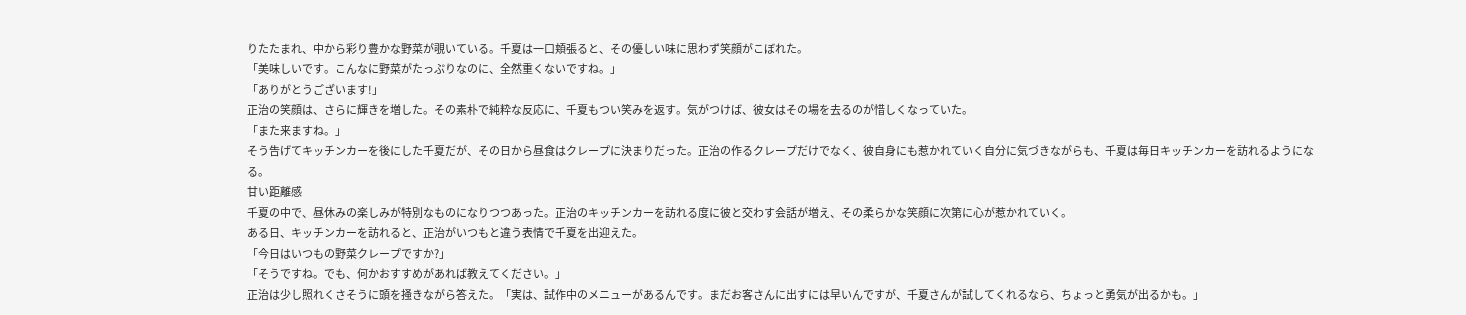りたたまれ、中から彩り豊かな野菜が覗いている。千夏は一口頬張ると、その優しい味に思わず笑顔がこぼれた。
「美味しいです。こんなに野菜がたっぷりなのに、全然重くないですね。」
「ありがとうございます!」
正治の笑顔は、さらに輝きを増した。その素朴で純粋な反応に、千夏もつい笑みを返す。気がつけば、彼女はその場を去るのが惜しくなっていた。
「また来ますね。」
そう告げてキッチンカーを後にした千夏だが、その日から昼食はクレープに決まりだった。正治の作るクレープだけでなく、彼自身にも惹かれていく自分に気づきながらも、千夏は毎日キッチンカーを訪れるようになる。
甘い距離感
千夏の中で、昼休みの楽しみが特別なものになりつつあった。正治のキッチンカーを訪れる度に彼と交わす会話が増え、その柔らかな笑顔に次第に心が惹かれていく。
ある日、キッチンカーを訪れると、正治がいつもと違う表情で千夏を出迎えた。
「今日はいつもの野菜クレープですか?」
「そうですね。でも、何かおすすめがあれば教えてください。」
正治は少し照れくさそうに頭を掻きながら答えた。「実は、試作中のメニューがあるんです。まだお客さんに出すには早いんですが、千夏さんが試してくれるなら、ちょっと勇気が出るかも。」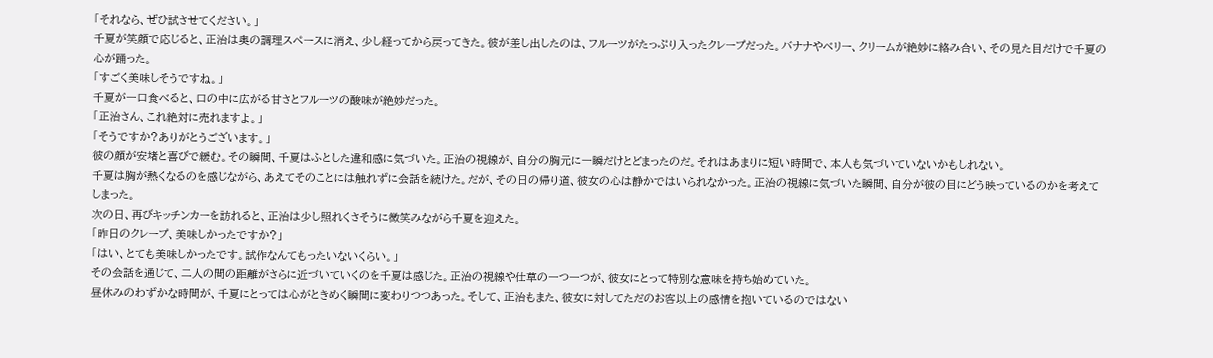「それなら、ぜひ試させてください。」
千夏が笑顔で応じると、正治は奥の調理スペースに消え、少し経ってから戻ってきた。彼が差し出したのは、フルーツがたっぷり入ったクレープだった。バナナやベリー、クリームが絶妙に絡み合い、その見た目だけで千夏の心が踊った。
「すごく美味しそうですね。」
千夏が一口食べると、口の中に広がる甘さとフルーツの酸味が絶妙だった。
「正治さん、これ絶対に売れますよ。」
「そうですか?ありがとうございます。」
彼の顔が安堵と喜びで緩む。その瞬間、千夏はふとした違和感に気づいた。正治の視線が、自分の胸元に一瞬だけとどまったのだ。それはあまりに短い時間で、本人も気づいていないかもしれない。
千夏は胸が熱くなるのを感じながら、あえてそのことには触れずに会話を続けた。だが、その日の帰り道、彼女の心は静かではいられなかった。正治の視線に気づいた瞬間、自分が彼の目にどう映っているのかを考えてしまった。
次の日、再びキッチンカーを訪れると、正治は少し照れくさそうに微笑みながら千夏を迎えた。
「昨日のクレープ、美味しかったですか?」
「はい、とても美味しかったです。試作なんてもったいないくらい。」
その会話を通じて、二人の間の距離がさらに近づいていくのを千夏は感じた。正治の視線や仕草の一つ一つが、彼女にとって特別な意味を持ち始めていた。
昼休みのわずかな時間が、千夏にとっては心がときめく瞬間に変わりつつあった。そして、正治もまた、彼女に対してただのお客以上の感情を抱いているのではない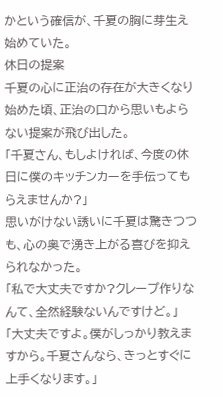かという確信が、千夏の胸に芽生え始めていた。
休日の提案
千夏の心に正治の存在が大きくなり始めた頃、正治の口から思いもよらない提案が飛び出した。
「千夏さん、もしよければ、今度の休日に僕のキッチンカーを手伝ってもらえませんか?」
思いがけない誘いに千夏は驚きつつも、心の奥で湧き上がる喜びを抑えられなかった。
「私で大丈夫ですか?クレープ作りなんて、全然経験ないんですけど。」
「大丈夫ですよ。僕がしっかり教えますから。千夏さんなら、きっとすぐに上手くなります。」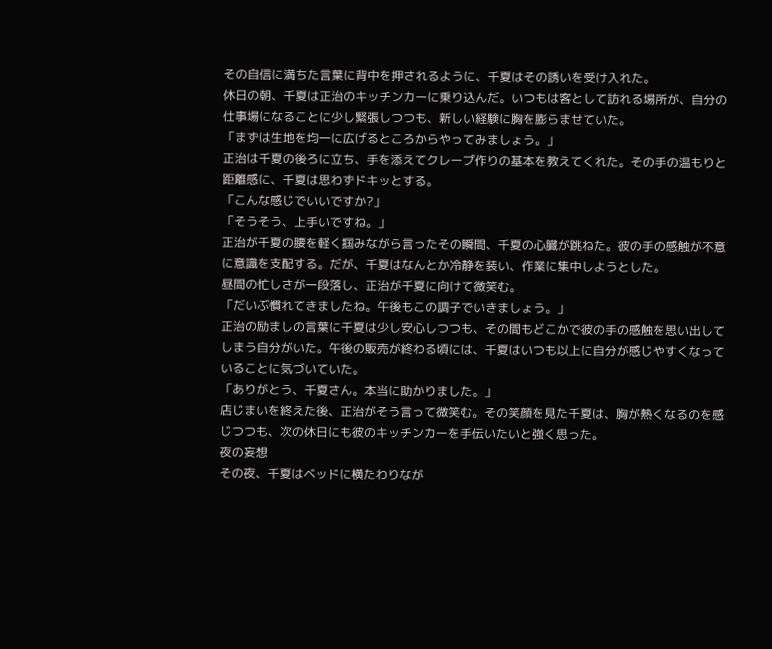その自信に満ちた言葉に背中を押されるように、千夏はその誘いを受け入れた。
休日の朝、千夏は正治のキッチンカーに乗り込んだ。いつもは客として訪れる場所が、自分の仕事場になることに少し緊張しつつも、新しい経験に胸を膨らませていた。
「まずは生地を均一に広げるところからやってみましょう。」
正治は千夏の後ろに立ち、手を添えてクレープ作りの基本を教えてくれた。その手の温もりと距離感に、千夏は思わずドキッとする。
「こんな感じでいいですか?」
「そうそう、上手いですね。」
正治が千夏の腰を軽く掴みながら言ったその瞬間、千夏の心臓が跳ねた。彼の手の感触が不意に意識を支配する。だが、千夏はなんとか冷静を装い、作業に集中しようとした。
昼間の忙しさが一段落し、正治が千夏に向けて微笑む。
「だいぶ慣れてきましたね。午後もこの調子でいきましょう。」
正治の励ましの言葉に千夏は少し安心しつつも、その間もどこかで彼の手の感触を思い出してしまう自分がいた。午後の販売が終わる頃には、千夏はいつも以上に自分が感じやすくなっていることに気づいていた。
「ありがとう、千夏さん。本当に助かりました。」
店じまいを終えた後、正治がそう言って微笑む。その笑顔を見た千夏は、胸が熱くなるのを感じつつも、次の休日にも彼のキッチンカーを手伝いたいと強く思った。
夜の妄想
その夜、千夏はベッドに横たわりなが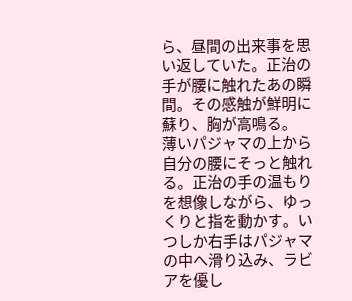ら、昼間の出来事を思い返していた。正治の手が腰に触れたあの瞬間。その感触が鮮明に蘇り、胸が高鳴る。
薄いパジャマの上から自分の腰にそっと触れる。正治の手の温もりを想像しながら、ゆっくりと指を動かす。いつしか右手はパジャマの中へ滑り込み、ラビアを優し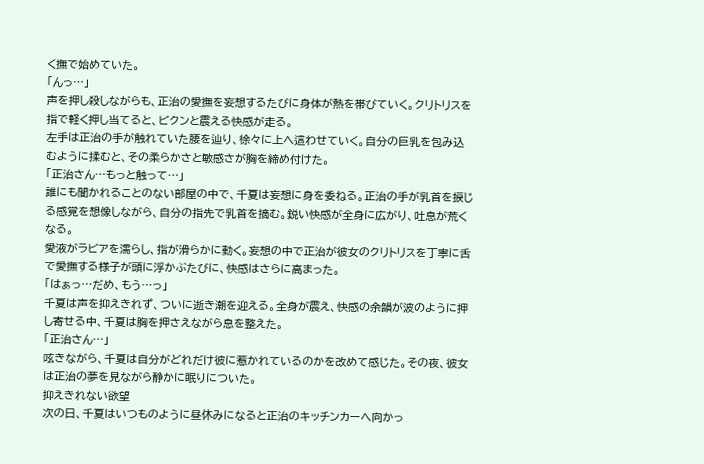く撫で始めていた。
「んっ…」
声を押し殺しながらも、正治の愛撫を妄想するたびに身体が熱を帯びていく。クリトリスを指で軽く押し当てると、ビクンと震える快感が走る。
左手は正治の手が触れていた腰を辿り、徐々に上へ這わせていく。自分の巨乳を包み込むように揉むと、その柔らかさと敏感さが胸を締め付けた。
「正治さん…もっと触って…」
誰にも聞かれることのない部屋の中で、千夏は妄想に身を委ねる。正治の手が乳首を捩じる感覚を想像しながら、自分の指先で乳首を摘む。鋭い快感が全身に広がり、吐息が荒くなる。
愛液がラビアを濡らし、指が滑らかに動く。妄想の中で正治が彼女のクリトリスを丁寧に舌で愛撫する様子が頭に浮かぶたびに、快感はさらに高まった。
「はぁっ…だめ、もう…っ」
千夏は声を抑えきれず、ついに逝き潮を迎える。全身が震え、快感の余韻が波のように押し寄せる中、千夏は胸を押さえながら息を整えた。
「正治さん…」
呟きながら、千夏は自分がどれだけ彼に惹かれているのかを改めて感じた。その夜、彼女は正治の夢を見ながら静かに眠りについた。
抑えきれない欲望
次の日、千夏はいつものように昼休みになると正治のキッチンカーへ向かっ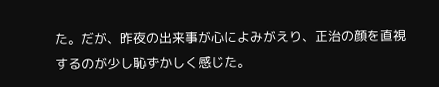た。だが、昨夜の出来事が心によみがえり、正治の顔を直視するのが少し恥ずかしく感じた。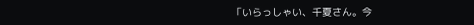「いらっしゃい、千夏さん。今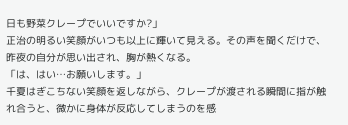日も野菜クレープでいいですか?」
正治の明るい笑顔がいつも以上に輝いて見える。その声を聞くだけで、昨夜の自分が思い出され、胸が熱くなる。
「は、はい…お願いします。」
千夏はぎこちない笑顔を返しながら、クレープが渡される瞬間に指が触れ合うと、微かに身体が反応してしまうのを感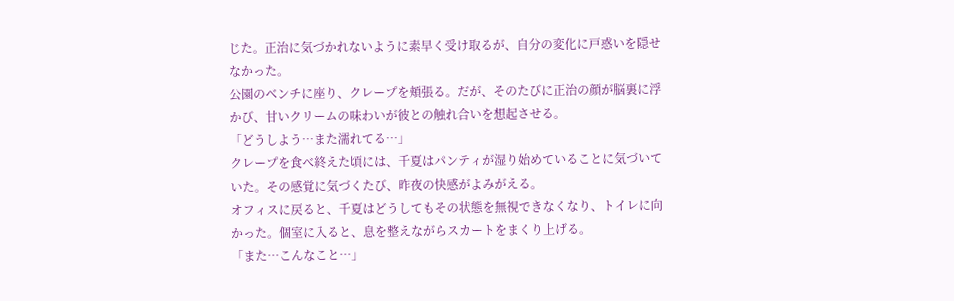じた。正治に気づかれないように素早く受け取るが、自分の変化に戸惑いを隠せなかった。
公園のベンチに座り、クレープを頬張る。だが、そのたびに正治の顔が脳裏に浮かび、甘いクリームの味わいが彼との触れ合いを想起させる。
「どうしよう…また濡れてる…」
クレープを食べ終えた頃には、千夏はパンティが湿り始めていることに気づいていた。その感覚に気づくたび、昨夜の快感がよみがえる。
オフィスに戻ると、千夏はどうしてもその状態を無視できなくなり、トイレに向かった。個室に入ると、息を整えながらスカートをまくり上げる。
「また…こんなこと…」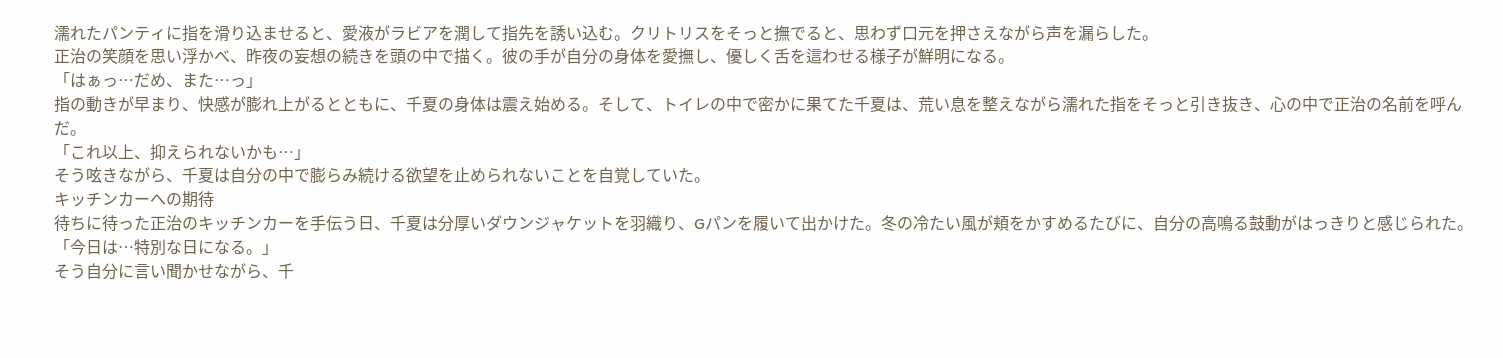濡れたパンティに指を滑り込ませると、愛液がラビアを潤して指先を誘い込む。クリトリスをそっと撫でると、思わず口元を押さえながら声を漏らした。
正治の笑顔を思い浮かべ、昨夜の妄想の続きを頭の中で描く。彼の手が自分の身体を愛撫し、優しく舌を這わせる様子が鮮明になる。
「はぁっ…だめ、また…っ」
指の動きが早まり、快感が膨れ上がるとともに、千夏の身体は震え始める。そして、トイレの中で密かに果てた千夏は、荒い息を整えながら濡れた指をそっと引き抜き、心の中で正治の名前を呼んだ。
「これ以上、抑えられないかも…」
そう呟きながら、千夏は自分の中で膨らみ続ける欲望を止められないことを自覚していた。
キッチンカーへの期待
待ちに待った正治のキッチンカーを手伝う日、千夏は分厚いダウンジャケットを羽織り、Gパンを履いて出かけた。冬の冷たい風が頬をかすめるたびに、自分の高鳴る鼓動がはっきりと感じられた。
「今日は…特別な日になる。」
そう自分に言い聞かせながら、千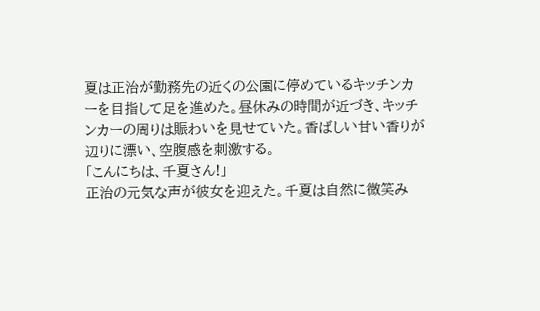夏は正治が勤務先の近くの公園に停めているキッチンカーを目指して足を進めた。昼休みの時間が近づき、キッチンカーの周りは賑わいを見せていた。香ばしい甘い香りが辺りに漂い、空腹感を刺激する。
「こんにちは、千夏さん!」
正治の元気な声が彼女を迎えた。千夏は自然に微笑み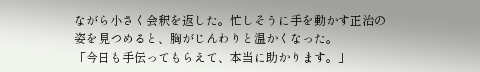ながら小さく会釈を返した。忙しそうに手を動かす正治の姿を見つめると、胸がじんわりと温かくなった。
「今日も手伝ってもらえて、本当に助かります。」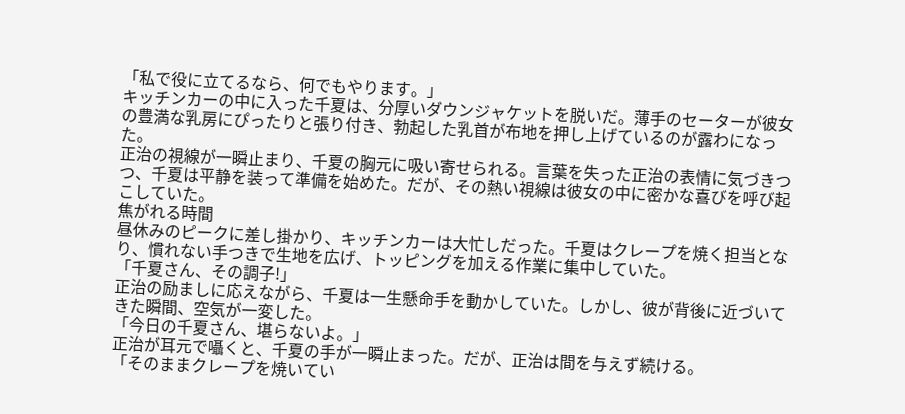「私で役に立てるなら、何でもやります。」
キッチンカーの中に入った千夏は、分厚いダウンジャケットを脱いだ。薄手のセーターが彼女の豊満な乳房にぴったりと張り付き、勃起した乳首が布地を押し上げているのが露わになった。
正治の視線が一瞬止まり、千夏の胸元に吸い寄せられる。言葉を失った正治の表情に気づきつつ、千夏は平静を装って準備を始めた。だが、その熱い視線は彼女の中に密かな喜びを呼び起こしていた。
焦がれる時間
昼休みのピークに差し掛かり、キッチンカーは大忙しだった。千夏はクレープを焼く担当となり、慣れない手つきで生地を広げ、トッピングを加える作業に集中していた。
「千夏さん、その調子!」
正治の励ましに応えながら、千夏は一生懸命手を動かしていた。しかし、彼が背後に近づいてきた瞬間、空気が一変した。
「今日の千夏さん、堪らないよ。」
正治が耳元で囁くと、千夏の手が一瞬止まった。だが、正治は間を与えず続ける。
「そのままクレープを焼いてい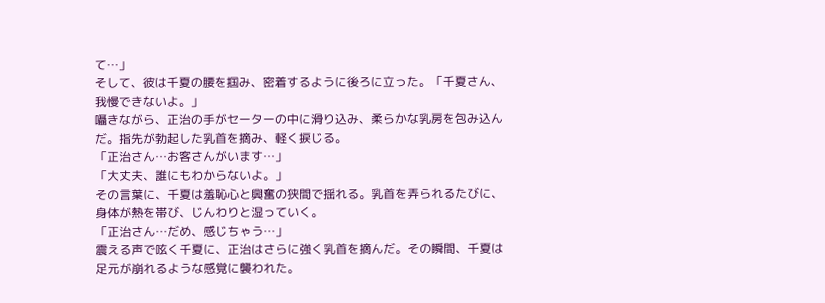て…」
そして、彼は千夏の腰を掴み、密着するように後ろに立った。「千夏さん、我慢できないよ。」
囁きながら、正治の手がセーターの中に滑り込み、柔らかな乳房を包み込んだ。指先が勃起した乳首を摘み、軽く捩じる。
「正治さん…お客さんがいます…」
「大丈夫、誰にもわからないよ。」
その言葉に、千夏は羞恥心と興奮の狭間で揺れる。乳首を弄られるたびに、身体が熱を帯び、じんわりと湿っていく。
「正治さん…だめ、感じちゃう…」
震える声で呟く千夏に、正治はさらに強く乳首を摘んだ。その瞬間、千夏は足元が崩れるような感覚に襲われた。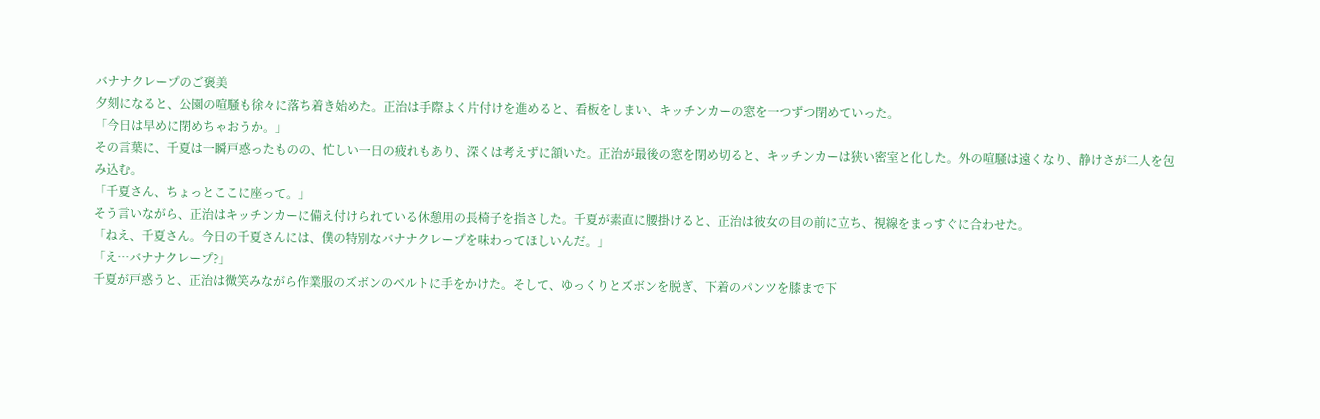バナナクレープのご褒美
夕刻になると、公園の喧騒も徐々に落ち着き始めた。正治は手際よく片付けを進めると、看板をしまい、キッチンカーの窓を一つずつ閉めていった。
「今日は早めに閉めちゃおうか。」
その言葉に、千夏は一瞬戸惑ったものの、忙しい一日の疲れもあり、深くは考えずに頷いた。正治が最後の窓を閉め切ると、キッチンカーは狭い密室と化した。外の喧騒は遠くなり、静けさが二人を包み込む。
「千夏さん、ちょっとここに座って。」
そう言いながら、正治はキッチンカーに備え付けられている休憩用の長椅子を指さした。千夏が素直に腰掛けると、正治は彼女の目の前に立ち、視線をまっすぐに合わせた。
「ねえ、千夏さん。今日の千夏さんには、僕の特別なバナナクレープを味わってほしいんだ。」
「え…バナナクレープ?」
千夏が戸惑うと、正治は微笑みながら作業服のズボンのベルトに手をかけた。そして、ゆっくりとズボンを脱ぎ、下着のパンツを膝まで下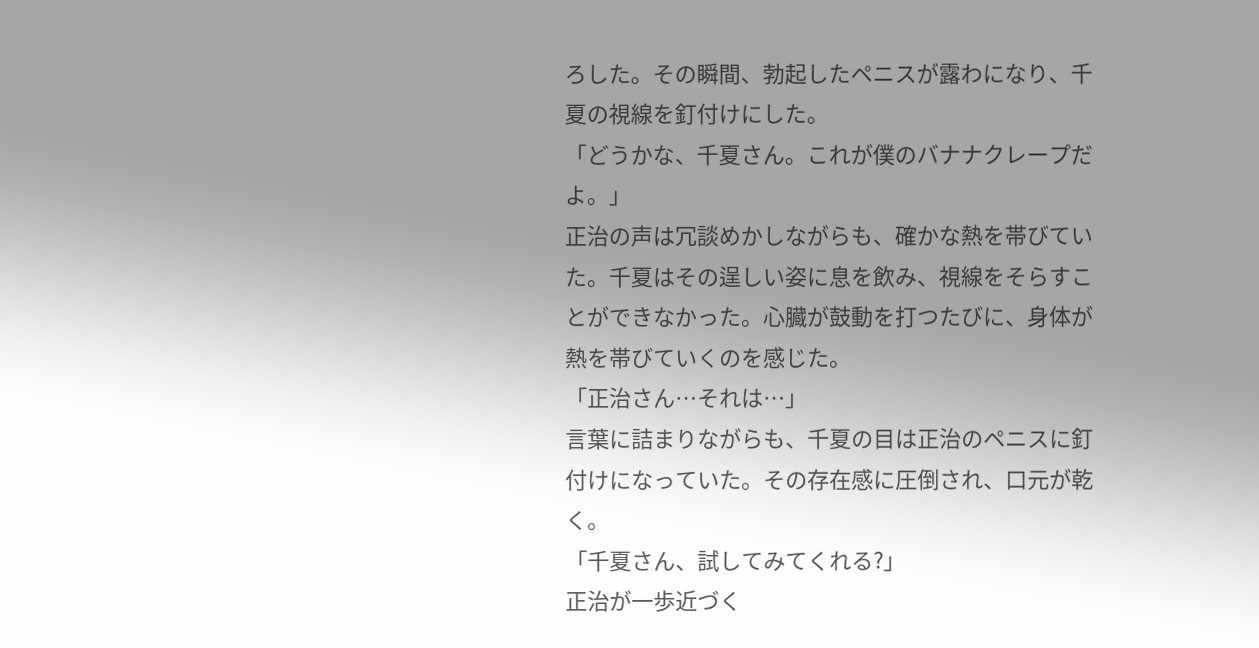ろした。その瞬間、勃起したペニスが露わになり、千夏の視線を釘付けにした。
「どうかな、千夏さん。これが僕のバナナクレープだよ。」
正治の声は冗談めかしながらも、確かな熱を帯びていた。千夏はその逞しい姿に息を飲み、視線をそらすことができなかった。心臓が鼓動を打つたびに、身体が熱を帯びていくのを感じた。
「正治さん…それは…」
言葉に詰まりながらも、千夏の目は正治のペニスに釘付けになっていた。その存在感に圧倒され、口元が乾く。
「千夏さん、試してみてくれる?」
正治が一歩近づく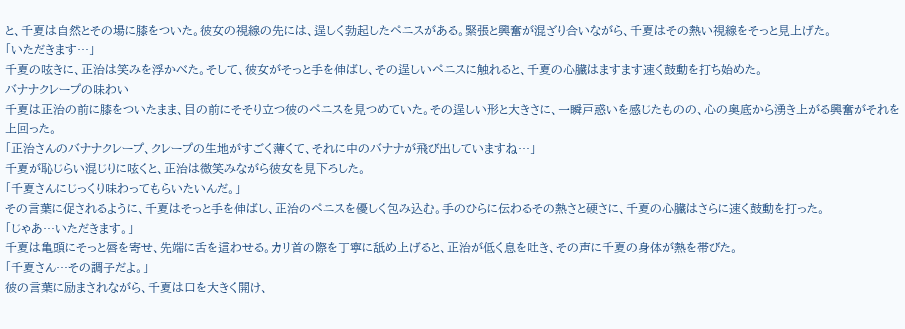と、千夏は自然とその場に膝をついた。彼女の視線の先には、逞しく勃起したペニスがある。緊張と興奮が混ざり合いながら、千夏はその熱い視線をそっと見上げた。
「いただきます…」
千夏の呟きに、正治は笑みを浮かべた。そして、彼女がそっと手を伸ばし、その逞しいペニスに触れると、千夏の心臓はますます速く鼓動を打ち始めた。
バナナクレープの味わい
千夏は正治の前に膝をついたまま、目の前にそそり立つ彼のペニスを見つめていた。その逞しい形と大きさに、一瞬戸惑いを感じたものの、心の奥底から湧き上がる興奮がそれを上回った。
「正治さんのバナナクレープ、クレープの生地がすごく薄くて、それに中のバナナが飛び出していますね…」
千夏が恥じらい混じりに呟くと、正治は微笑みながら彼女を見下ろした。
「千夏さんにじっくり味わってもらいたいんだ。」
その言葉に促されるように、千夏はそっと手を伸ばし、正治のペニスを優しく包み込む。手のひらに伝わるその熱さと硬さに、千夏の心臓はさらに速く鼓動を打った。
「じゃあ…いただきます。」
千夏は亀頭にそっと唇を寄せ、先端に舌を這わせる。カリ首の際を丁寧に舐め上げると、正治が低く息を吐き、その声に千夏の身体が熱を帯びた。
「千夏さん…その調子だよ。」
彼の言葉に励まされながら、千夏は口を大きく開け、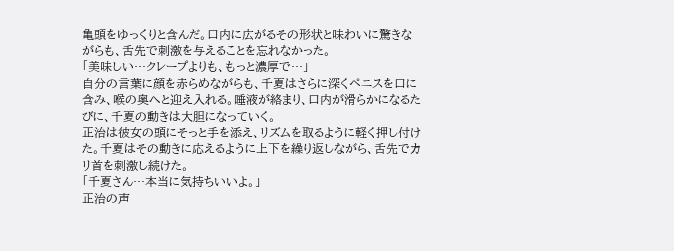亀頭をゆっくりと含んだ。口内に広がるその形状と味わいに驚きながらも、舌先で刺激を与えることを忘れなかった。
「美味しい…クレープよりも、もっと濃厚で…」
自分の言葉に顔を赤らめながらも、千夏はさらに深くペニスを口に含み、喉の奥へと迎え入れる。唾液が絡まり、口内が滑らかになるたびに、千夏の動きは大胆になっていく。
正治は彼女の頭にそっと手を添え、リズムを取るように軽く押し付けた。千夏はその動きに応えるように上下を繰り返しながら、舌先でカリ首を刺激し続けた。
「千夏さん…本当に気持ちいいよ。」
正治の声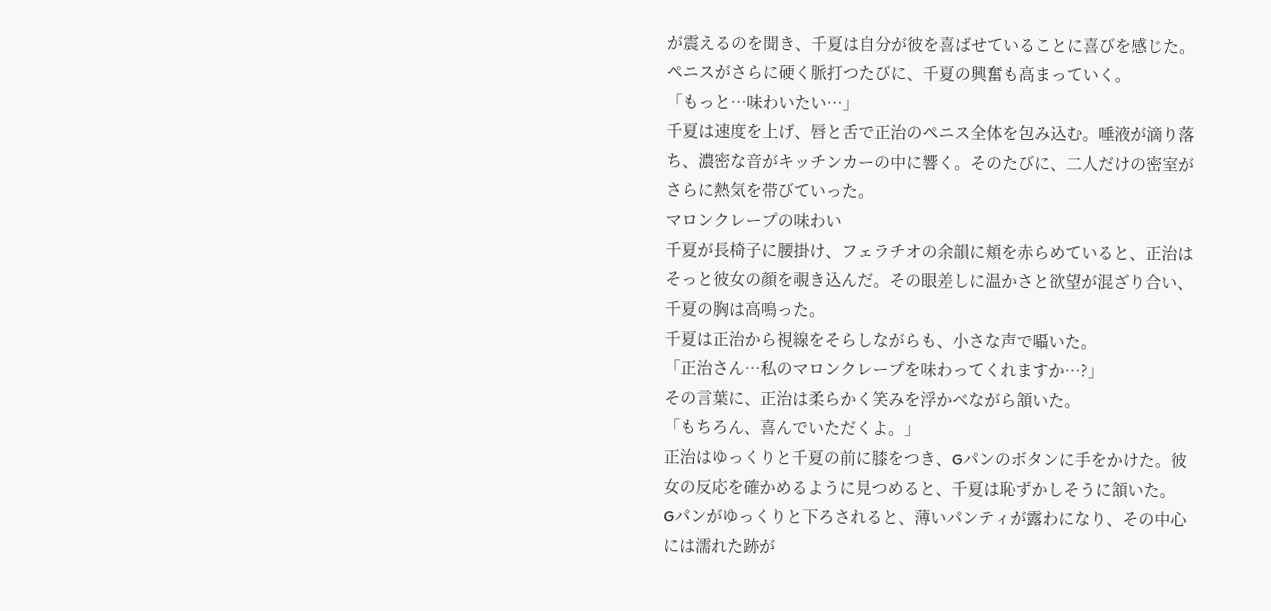が震えるのを聞き、千夏は自分が彼を喜ばせていることに喜びを感じた。ペニスがさらに硬く脈打つたびに、千夏の興奮も高まっていく。
「もっと…味わいたい…」
千夏は速度を上げ、唇と舌で正治のペニス全体を包み込む。唾液が滴り落ち、濃密な音がキッチンカーの中に響く。そのたびに、二人だけの密室がさらに熱気を帯びていった。
マロンクレープの味わい
千夏が長椅子に腰掛け、フェラチオの余韻に頬を赤らめていると、正治はそっと彼女の顔を覗き込んだ。その眼差しに温かさと欲望が混ざり合い、千夏の胸は高鳴った。
千夏は正治から視線をそらしながらも、小さな声で囁いた。
「正治さん…私のマロンクレープを味わってくれますか…?」
その言葉に、正治は柔らかく笑みを浮かべながら頷いた。
「もちろん、喜んでいただくよ。」
正治はゆっくりと千夏の前に膝をつき、Gパンのボタンに手をかけた。彼女の反応を確かめるように見つめると、千夏は恥ずかしそうに頷いた。
Gパンがゆっくりと下ろされると、薄いパンティが露わになり、その中心には濡れた跡が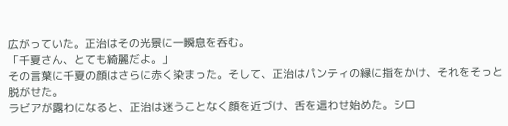広がっていた。正治はその光景に一瞬息を呑む。
「千夏さん、とても綺麗だよ。」
その言葉に千夏の顔はさらに赤く染まった。そして、正治はパンティの縁に指をかけ、それをそっと脱がせた。
ラビアが露わになると、正治は迷うことなく顔を近づけ、舌を這わせ始めた。シロ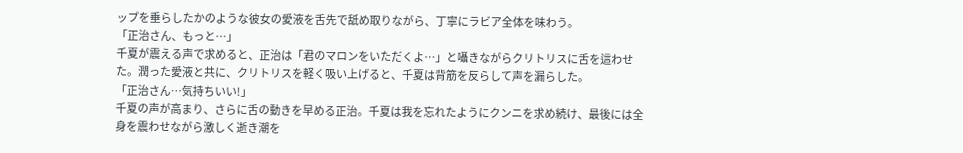ップを垂らしたかのような彼女の愛液を舌先で舐め取りながら、丁寧にラビア全体を味わう。
「正治さん、もっと…」
千夏が震える声で求めると、正治は「君のマロンをいただくよ…」と囁きながらクリトリスに舌を這わせた。潤った愛液と共に、クリトリスを軽く吸い上げると、千夏は背筋を反らして声を漏らした。
「正治さん…気持ちいい!」
千夏の声が高まり、さらに舌の動きを早める正治。千夏は我を忘れたようにクンニを求め続け、最後には全身を震わせながら激しく逝き潮を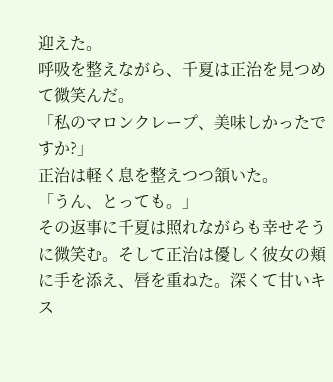迎えた。
呼吸を整えながら、千夏は正治を見つめて微笑んだ。
「私のマロンクレープ、美味しかったですか?」
正治は軽く息を整えつつ頷いた。
「うん、とっても。」
その返事に千夏は照れながらも幸せそうに微笑む。そして正治は優しく彼女の頬に手を添え、唇を重ねた。深くて甘いキス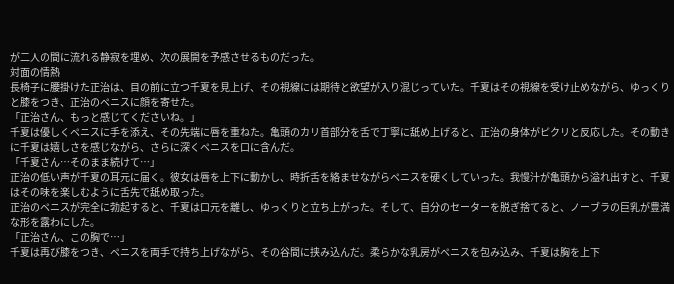が二人の間に流れる静寂を埋め、次の展開を予感させるものだった。
対面の情熱
長椅子に腰掛けた正治は、目の前に立つ千夏を見上げ、その視線には期待と欲望が入り混じっていた。千夏はその視線を受け止めながら、ゆっくりと膝をつき、正治のペニスに顔を寄せた。
「正治さん、もっと感じてくださいね。」
千夏は優しくペニスに手を添え、その先端に唇を重ねた。亀頭のカリ首部分を舌で丁寧に舐め上げると、正治の身体がピクリと反応した。その動きに千夏は嬉しさを感じながら、さらに深くペニスを口に含んだ。
「千夏さん…そのまま続けて…」
正治の低い声が千夏の耳元に届く。彼女は唇を上下に動かし、時折舌を絡ませながらペニスを硬くしていった。我慢汁が亀頭から溢れ出すと、千夏はその味を楽しむように舌先で舐め取った。
正治のペニスが完全に勃起すると、千夏は口元を離し、ゆっくりと立ち上がった。そして、自分のセーターを脱ぎ捨てると、ノーブラの巨乳が豊満な形を露わにした。
「正治さん、この胸で…」
千夏は再び膝をつき、ペニスを両手で持ち上げながら、その谷間に挟み込んだ。柔らかな乳房がペニスを包み込み、千夏は胸を上下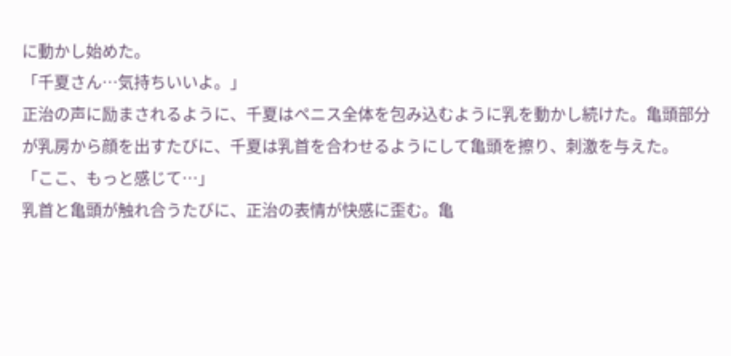に動かし始めた。
「千夏さん…気持ちいいよ。」
正治の声に励まされるように、千夏はペニス全体を包み込むように乳を動かし続けた。亀頭部分が乳房から顔を出すたびに、千夏は乳首を合わせるようにして亀頭を擦り、刺激を与えた。
「ここ、もっと感じて…」
乳首と亀頭が触れ合うたびに、正治の表情が快感に歪む。亀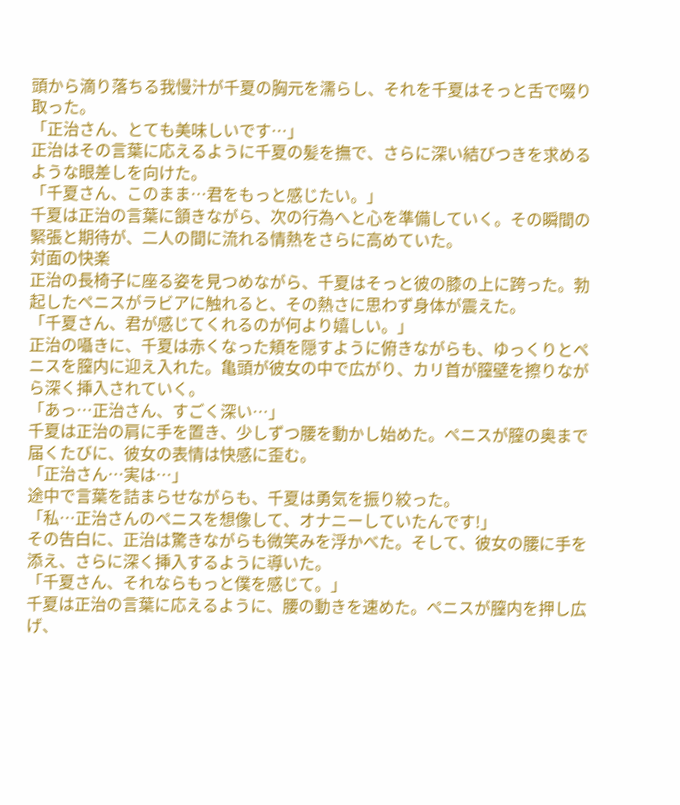頭から滴り落ちる我慢汁が千夏の胸元を濡らし、それを千夏はそっと舌で啜り取った。
「正治さん、とても美味しいです…」
正治はその言葉に応えるように千夏の髪を撫で、さらに深い結びつきを求めるような眼差しを向けた。
「千夏さん、このまま…君をもっと感じたい。」
千夏は正治の言葉に頷きながら、次の行為へと心を準備していく。その瞬間の緊張と期待が、二人の間に流れる情熱をさらに高めていた。
対面の快楽
正治の長椅子に座る姿を見つめながら、千夏はそっと彼の膝の上に跨った。勃起したペニスがラビアに触れると、その熱さに思わず身体が震えた。
「千夏さん、君が感じてくれるのが何より嬉しい。」
正治の囁きに、千夏は赤くなった頬を隠すように俯きながらも、ゆっくりとペニスを膣内に迎え入れた。亀頭が彼女の中で広がり、カリ首が膣壁を擦りながら深く挿入されていく。
「あっ…正治さん、すごく深い…」
千夏は正治の肩に手を置き、少しずつ腰を動かし始めた。ペニスが膣の奥まで届くたびに、彼女の表情は快感に歪む。
「正治さん…実は…」
途中で言葉を詰まらせながらも、千夏は勇気を振り絞った。
「私…正治さんのペニスを想像して、オナニーしていたんです!」
その告白に、正治は驚きながらも微笑みを浮かべた。そして、彼女の腰に手を添え、さらに深く挿入するように導いた。
「千夏さん、それならもっと僕を感じて。」
千夏は正治の言葉に応えるように、腰の動きを速めた。ペニスが膣内を押し広げ、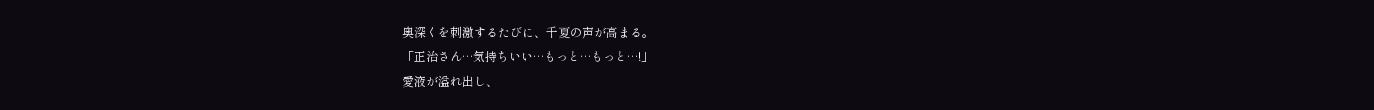奥深くを刺激するたびに、千夏の声が高まる。
「正治さん…気持ちいい…もっと…もっと…!」
愛液が溢れ出し、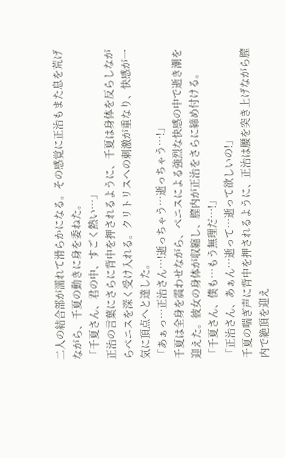二人の結合部が濡れて滑らかになる。その感覚に正治もまた息を荒げながら、千夏の動きに身を委ねた。
「千夏さん、君の中、すごく熱い…」
正治の言葉にさらに背中を押されるように、千夏は身体を反らしながらペニスを深く受け入れる。クリトリスへの刺激が重なり、快感が一気に頂点へと達した。
「あぁっ…正治さん…!逝っちゃう…逝っちゃう…!」
千夏は全身を震わせながら、ペニスによる強烈な快感の中で逝き潮を迎えた。彼女の身体が収縮し、膣内が正治をさらに締め付ける。
「千夏さん、僕も…もう無理だ…!」
「正治さん、あぁん…逝って…逝って欲しいの!」
千夏の喘ぎ声に背中を押されるように、正治は腰を突き上げながら膣内で絶頂を迎え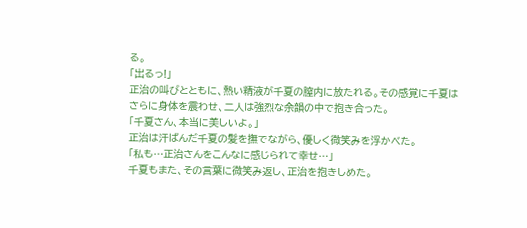る。
「出るっ!」
正治の叫びとともに、熱い精液が千夏の膣内に放たれる。その感覚に千夏はさらに身体を震わせ、二人は強烈な余韻の中で抱き合った。
「千夏さん、本当に美しいよ。」
正治は汗ばんだ千夏の髪を撫でながら、優しく微笑みを浮かべた。
「私も…正治さんをこんなに感じられて幸せ…」
千夏もまた、その言葉に微笑み返し、正治を抱きしめた。